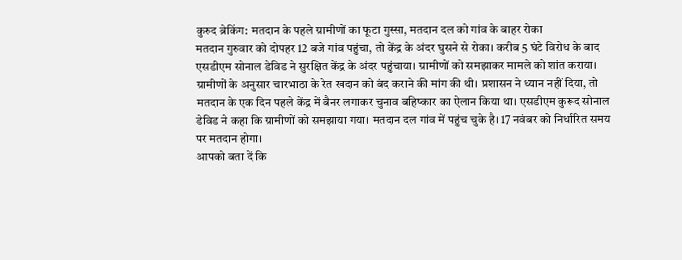कुरुद ब्रेकिंग: मतदान के पहले ग्रामीणों का फूटा गुस्सा, मतदान दल को गांव के बाहर रोका
मतदान गुरुवार को दोपहर 12 बजे गांव पहुंचा, तो केंद्र के अंदर घुसने से रोका। करीब 5 घंटे विरोध के बाद एसडीएम सोनाल डेविड ने सुरक्षित केंद्र के अंदर पहुंचाया। ग्रामीणों को समझाकर मामले को शांत कराया।
ग्रामीणों के अनुसार चारभाठा के रेत खदान को बंद कराने की मांग की थी। प्रशासन ने ध्यान नहीं दिया, तो मतदान के एक दिन पहले केंद्र में बैनर लगाकर चुनाव बहिष्कार का ऐलान किया था। एसडीएम कुरूद सोनाल डेविड ने कहा कि ग्रामीणों को समझाया गया। मतदान दल गांव में पहुंच चुके है। 17 नवंबर को निर्धारित समय पर मतदान होगा।
आपको बता दें कि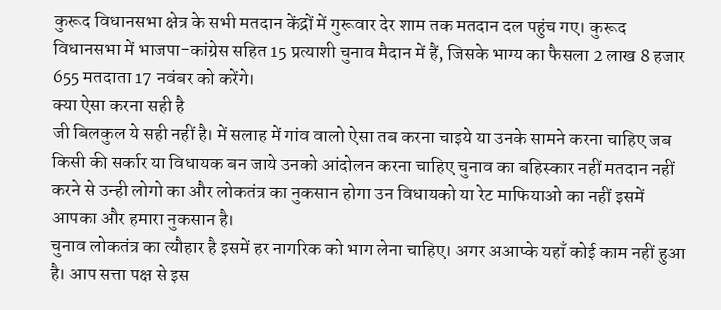कुरूद विधानसभा क्षेत्र के सभी मतदान केंद्रों में गुरूवार देर शाम तक मतदान दल पहुंच गए। कुरूद विधानसभा में भाजपा-कांग्रेस सहित 15 प्रत्याशी चुनाव मैदान में हैं, जिसके भाग्य का फैसला 2 लाख 8 हजार 655 मतदाता 17 नवंबर को करेंगे।
क्या ऐसा करना सही है
जी बिलकुल ये सही नहीं है। में सलाह में गांव वालो ऐसा तब करना चाइये या उनके सामने करना चाहिए जब किसी की सर्कार या विधायक बन जाये उनको आंदोलन करना चाहिए चुनाव का बहिस्कार नहीं मतदान नहीं करने से उन्ही लोगो का और लोकतंत्र का नुकसान होगा उन विधायको या रेट माफियाओ का नहीं इसमें आपका और हमारा नुकसान है।
चुनाव लोकतंत्र का त्यौहार है इसमें हर नागरिक को भाग लेना चाहिए। अगर अआप्के यहाँ कोई काम नहीं हुआ है। आप सत्ता पक्ष से इस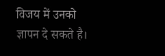विजय में उनको ज्ञापन दे सकते है।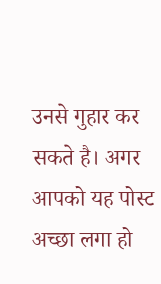उनसे गुहार कर सकते है। अगर आपको यह पोस्ट अच्छा लगा हो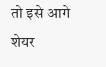तो इसे आगे शेयर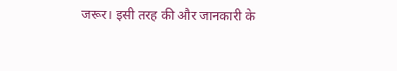जरूर। इसी तरह की और जानकारी के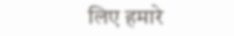लिए हमारे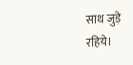साथ जुड़े रहिये।